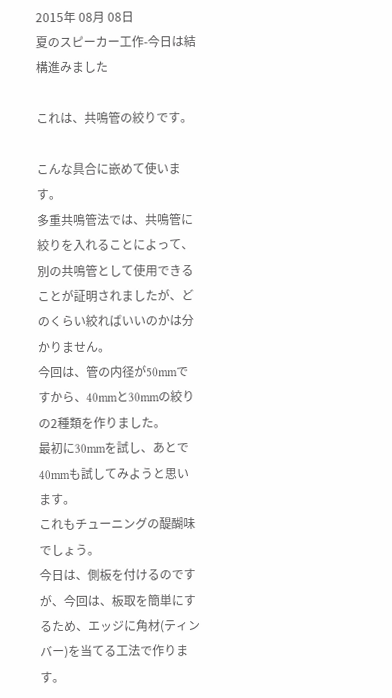2015年 08月 08日
夏のスピーカー工作-今日は結構進みました

これは、共鳴管の絞りです。

こんな具合に嵌めて使います。
多重共鳴管法では、共鳴管に絞りを入れることによって、別の共鳴管として使用できることが証明されましたが、どのくらい絞ればいいのかは分かりません。
今回は、管の内径が50mmですから、40mmと30mmの絞りの2種類を作りました。
最初に30mmを試し、あとで40mmも試してみようと思います。
これもチューニングの醍醐味でしょう。
今日は、側板を付けるのですが、今回は、板取を簡単にするため、エッジに角材(ティンバー)を当てる工法で作ります。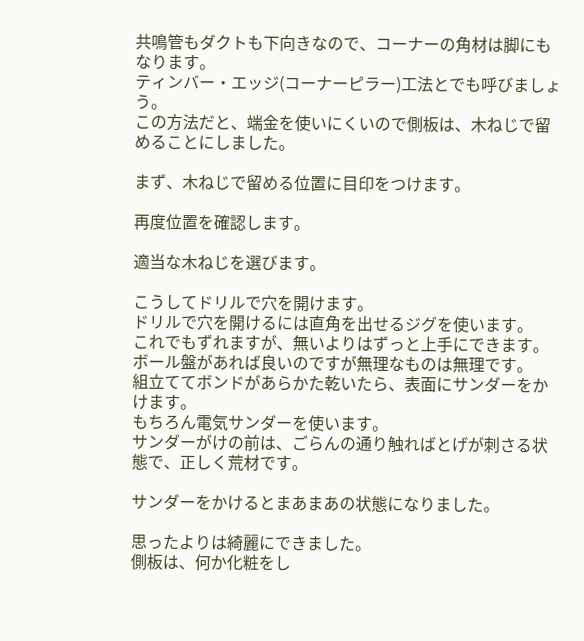共鳴管もダクトも下向きなので、コーナーの角材は脚にもなります。
ティンバー・エッジ(コーナーピラー)工法とでも呼びましょう。
この方法だと、端金を使いにくいので側板は、木ねじで留めることにしました。

まず、木ねじで留める位置に目印をつけます。

再度位置を確認します。

適当な木ねじを選びます。

こうしてドリルで穴を開けます。
ドリルで穴を開けるには直角を出せるジグを使います。
これでもずれますが、無いよりはずっと上手にできます。
ボール盤があれば良いのですが無理なものは無理です。
組立ててボンドがあらかた乾いたら、表面にサンダーをかけます。
もちろん電気サンダーを使います。
サンダーがけの前は、ごらんの通り触ればとげが刺さる状態で、正しく荒材です。

サンダーをかけるとまあまあの状態になりました。

思ったよりは綺麗にできました。
側板は、何か化粧をし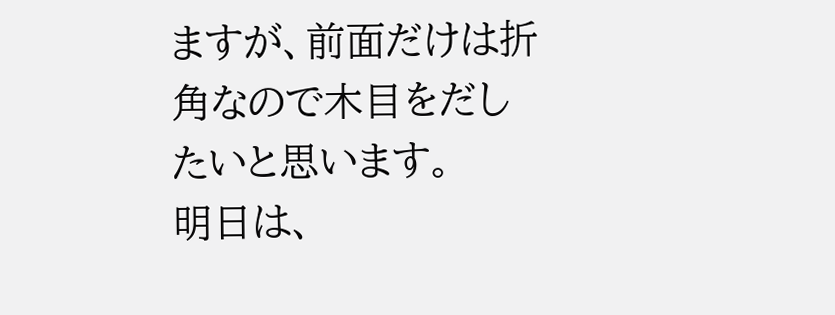ますが、前面だけは折角なので木目をだしたいと思います。
明日は、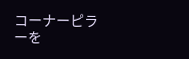コーナーピラーを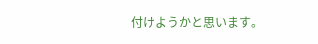付けようかと思います。